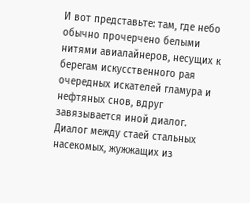И вот представьте: там, где небо обычно прочерчено белыми нитями авиалайнеров, несущих к берегам искусственного рая очередных искателей гламура и нефтяных снов, вдруг завязывается иной диалог. Диалог между стаей стальных насекомых, жужжащих из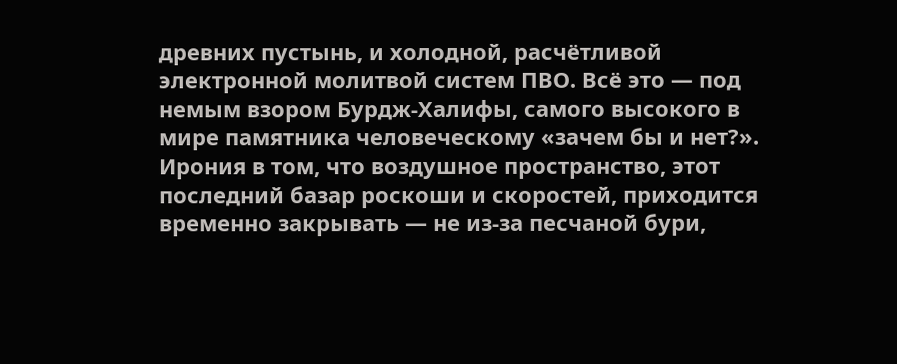древних пустынь, и холодной, расчётливой электронной молитвой систем ПВО. Всё это — под немым взором Бурдж-Халифы, самого высокого в мире памятника человеческому «зачем бы и нет?». Ирония в том, что воздушное пространство, этот последний базар роскоши и скоростей, приходится временно закрывать — не из-за песчаной бури,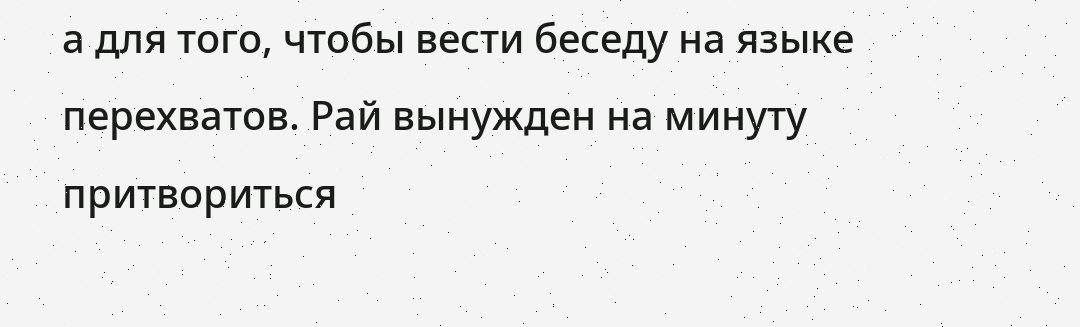а для того, чтобы вести беседу на языке перехватов. Рай вынужден на минуту притвориться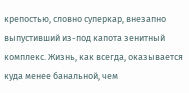крепостью, словно суперкар, внезапно выпустивший из-под капота зенитный комплекс. Жизнь, как всегда, оказывается куда менее банальной, чем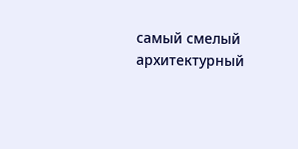самый смелый архитектурный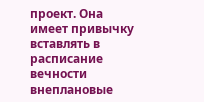проект. Она имеет привычку вставлять в расписание вечности внеплановые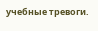учебные тревоги.